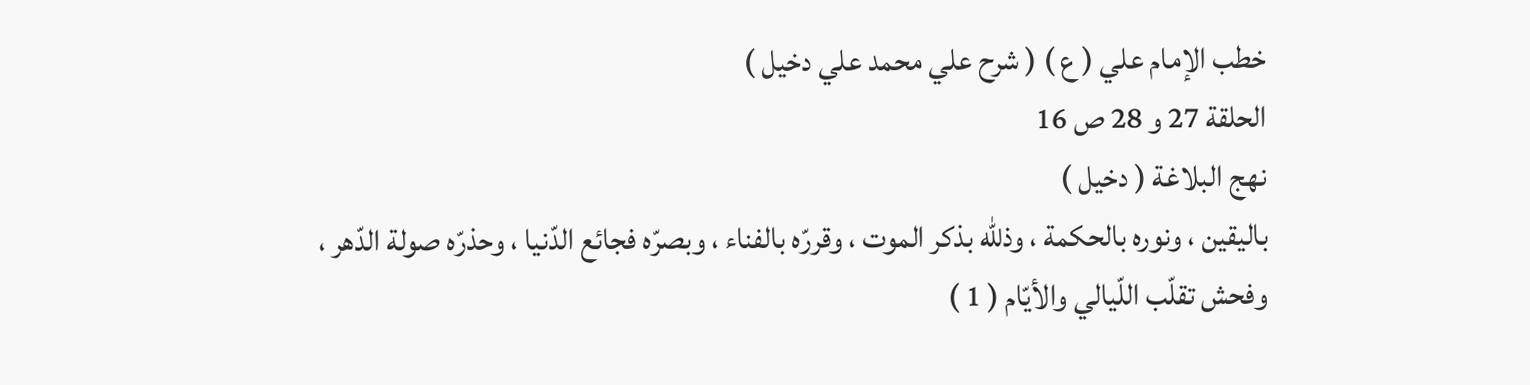خطب الإمام علي ( ع ) ( شرح علي محمد علي دخيل )
الحلقة 27 و 28 ص 16
نهج البلاغة ( دخيل )
باليقين ، ونوره بالحكمة ، وذللّه بذكر الموت ، وقررّه بالفناء ، وبصرّه فجائع الدّنيا ، وحذرّه صولة الدّهر ، وفحش تقلّب اللّيالي والأيّام ( 1 )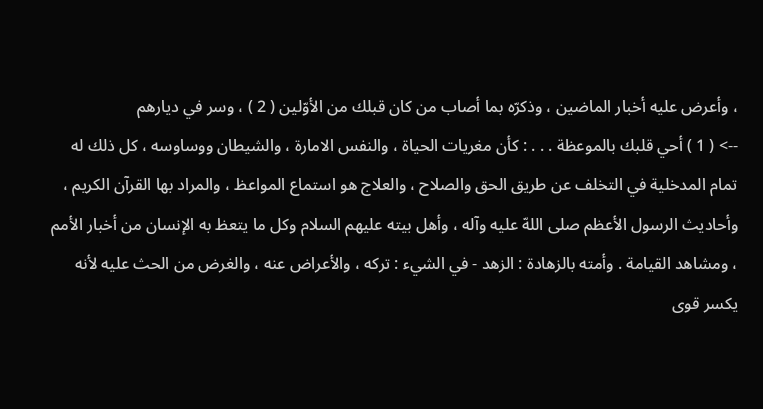، وأعرض عليه أخبار الماضين ، وذكرّه بما أصاب من كان قبلك من الأوّلين ( 2 ) ، وسر في ديارهم
--> ( 1 ) أحي قلبك بالموعظة . . . : كأن مغريات الحياة ، والنفس الامارة ، والشيطان ووساوسه ، كل ذلك له تمام المدخلية في التخلف عن طريق الحق والصلاح ، والعلاج هو استماع المواعظ ، والمراد بها القرآن الكريم ، وأحاديث الرسول الأعظم صلى اللهّ عليه وآله ، وأهل بيته عليهم السلام وكل ما يتعظ به الإنسان من أخبار الأمم ، ومشاهد القيامة . وأمته بالزهادة : الزهد - في الشيء : تركه ، والأعراض عنه ، والغرض من الحث عليه لأنه يكسر قوى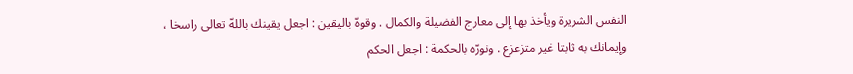النفس الشريرة ويأخذ بها إلى معارج الفضيلة والكمال . وقوهّ باليقين : اجعل يقينك باللهّ تعالى راسخا ، وإيمانك به ثابتا غير متزعزع . ونورّه بالحكمة : اجعل الحكم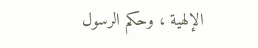الإلهية ، وحكم الرسول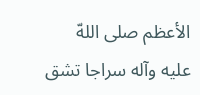الأعظم صلى اللهّ عليه وآله سراجا تشق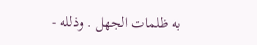به ظلمات الجهل . وذلله -